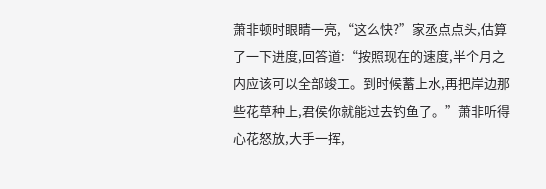萧非顿时眼睛一亮,“这么快?”家丞点点头,估算了一下进度,回答道:“按照现在的速度,半个月之内应该可以全部竣工。到时候蓄上水,再把岸边那些花草种上,君侯你就能过去钓鱼了。”萧非听得心花怒放,大手一挥,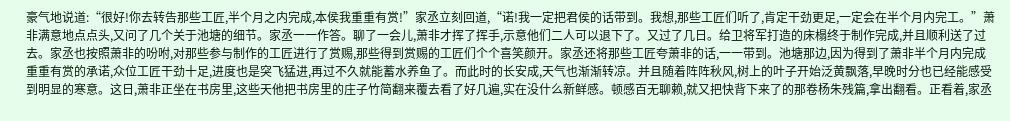豪气地说道:“很好!你去转告那些工匠,半个月之内完成,本侯我重重有赏!”家丞立刻回道,“诺!我一定把君侯的话带到。我想,那些工匠们听了,肯定干劲更足,一定会在半个月内完工。”萧非满意地点点头,又问了几个关于池塘的细节。家丞一一作答。聊了一会儿,萧非才挥了挥手,示意他们二人可以退下了。又过了几日。给卫将军打造的床榻终于制作完成,并且顺利送了过去。家丞也按照萧非的吩咐,对那些参与制作的工匠进行了赏赐,那些得到赏赐的工匠们个个喜笑颜开。家丞还将那些工匠夸萧非的话,一一带到。池塘那边,因为得到了萧非半个月内完成重重有赏的承诺,众位工匠干劲十足,进度也是突飞猛进,再过不久就能蓄水养鱼了。而此时的长安成,天气也渐渐转凉。并且随着阵阵秋风,树上的叶子开始泛黄飘落,早晚时分也已经能感受到明显的寒意。这日,萧非正坐在书房里,这些天他把书房里的庄子竹简翻来覆去看了好几遍,实在没什么新鲜感。顿感百无聊赖,就又把快背下来了的那卷杨朱残篇,拿出翻看。正看着,家丞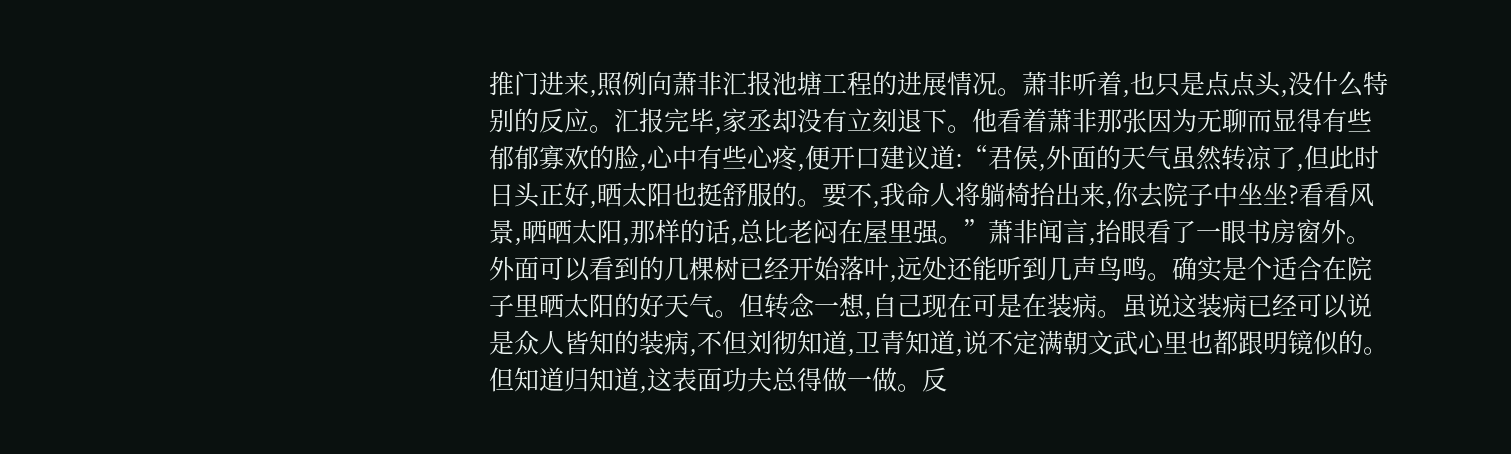推门进来,照例向萧非汇报池塘工程的进展情况。萧非听着,也只是点点头,没什么特别的反应。汇报完毕,家丞却没有立刻退下。他看着萧非那张因为无聊而显得有些郁郁寡欢的脸,心中有些心疼,便开口建议道:“君侯,外面的天气虽然转凉了,但此时日头正好,晒太阳也挺舒服的。要不,我命人将躺椅抬出来,你去院子中坐坐?看看风景,晒晒太阳,那样的话,总比老闷在屋里强。”萧非闻言,抬眼看了一眼书房窗外。外面可以看到的几棵树已经开始落叶,远处还能听到几声鸟鸣。确实是个适合在院子里晒太阳的好天气。但转念一想,自己现在可是在装病。虽说这装病已经可以说是众人皆知的装病,不但刘彻知道,卫青知道,说不定满朝文武心里也都跟明镜似的。但知道归知道,这表面功夫总得做一做。反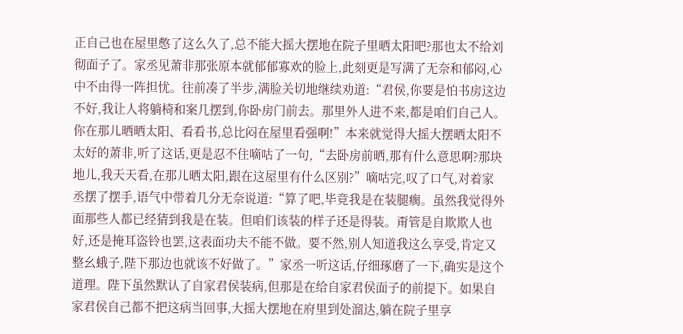正自己也在屋里憋了这么久了,总不能大摇大摆地在院子里晒太阳吧?那也太不给刘彻面子了。家丞见萧非那张原本就郁郁寡欢的脸上,此刻更是写满了无奈和郁闷,心中不由得一阵担忧。往前凑了半步,满脸关切地继续劝道:“君侯,你要是怕书房这边不好,我让人将躺椅和案几摆到,你卧房门前去。那里外人进不来,都是咱们自己人。你在那儿晒晒太阳、看看书,总比闷在屋里看强啊!”本来就觉得大摇大摆晒太阳不太好的萧非,听了这话,更是忍不住嘀咕了一句,“去卧房前晒,那有什么意思啊?那块地儿,我天天看,在那儿晒太阳,跟在这屋里有什么区别?”嘀咕完,叹了口气,对着家丞摆了摆手,语气中带着几分无奈说道:“算了吧,毕竟我是在装腿瘸。虽然我觉得外面那些人都已经猜到我是在装。但咱们该装的样子还是得装。甭管是自欺欺人也好,还是掩耳盗铃也罢,这表面功夫不能不做。要不然,别人知道我这么享受,肯定又整幺蛾子,陛下那边也就该不好做了。”家丞一听这话,仔细琢磨了一下,确实是这个道理。陛下虽然默认了自家君侯装病,但那是在给自家君侯面子的前提下。如果自家君侯自己都不把这病当回事,大摇大摆地在府里到处溜达,躺在院子里享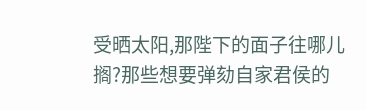受晒太阳,那陛下的面子往哪儿搁?那些想要弹劾自家君侯的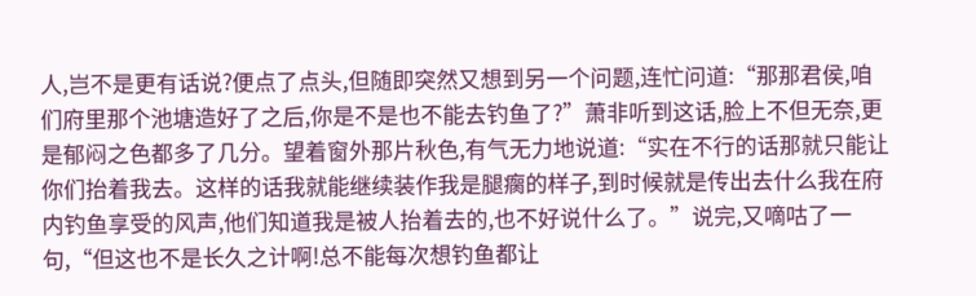人,岂不是更有话说?便点了点头,但随即突然又想到另一个问题,连忙问道:“那那君侯,咱们府里那个池塘造好了之后,你是不是也不能去钓鱼了?”萧非听到这话,脸上不但无奈,更是郁闷之色都多了几分。望着窗外那片秋色,有气无力地说道:“实在不行的话那就只能让你们抬着我去。这样的话我就能继续装作我是腿瘸的样子,到时候就是传出去什么我在府内钓鱼享受的风声,他们知道我是被人抬着去的,也不好说什么了。”说完,又嘀咕了一句,“但这也不是长久之计啊!总不能每次想钓鱼都让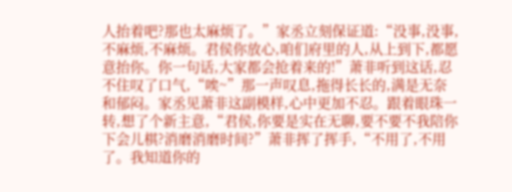人抬着吧?那也太麻烦了。”家丞立刻保证道:“没事,没事,不麻烦,不麻烦。君侯你放心,咱们府里的人,从上到下,都愿意抬你。你一句话,大家都会抢着来的!”萧非听到这话,忍不住叹了口气,“唉~”那一声叹息,拖得长长的,满是无奈和郁闷。家丞见萧非这副模样,心中更加不忍。跟着眼珠一转,想了个新主意,“君侯,你要是实在无聊,要不要不我陪你下会儿棋?消磨消磨时间?”萧非挥了挥手,“不用了,不用了。我知道你的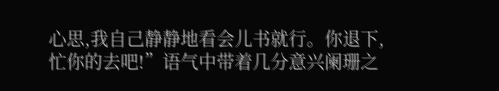心思,我自己静静地看会儿书就行。你退下,忙你的去吧!”语气中带着几分意兴阑珊之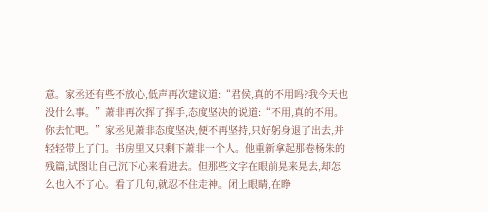意。家丞还有些不放心,低声再次建议道:“君侯,真的不用吗?我今天也没什么事。”萧非再次挥了挥手,态度坚决的说道:“不用,真的不用。你去忙吧。”家丞见萧非态度坚决,便不再坚持,只好躬身退了出去,并轻轻带上了门。书房里又只剩下萧非一个人。他重新拿起那卷杨朱的残篇,试图让自己沉下心来看进去。但那些文字在眼前晃来晃去,却怎么也入不了心。看了几句,就忍不住走神。闭上眼睛,在睁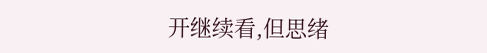开继续看,但思绪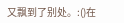又飘到了别处。:()在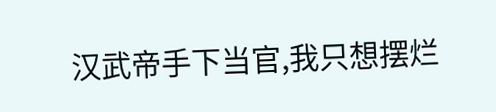汉武帝手下当官,我只想摆烂